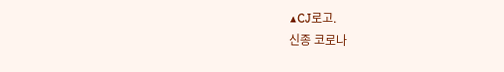▲CJ로고.
신종 코로나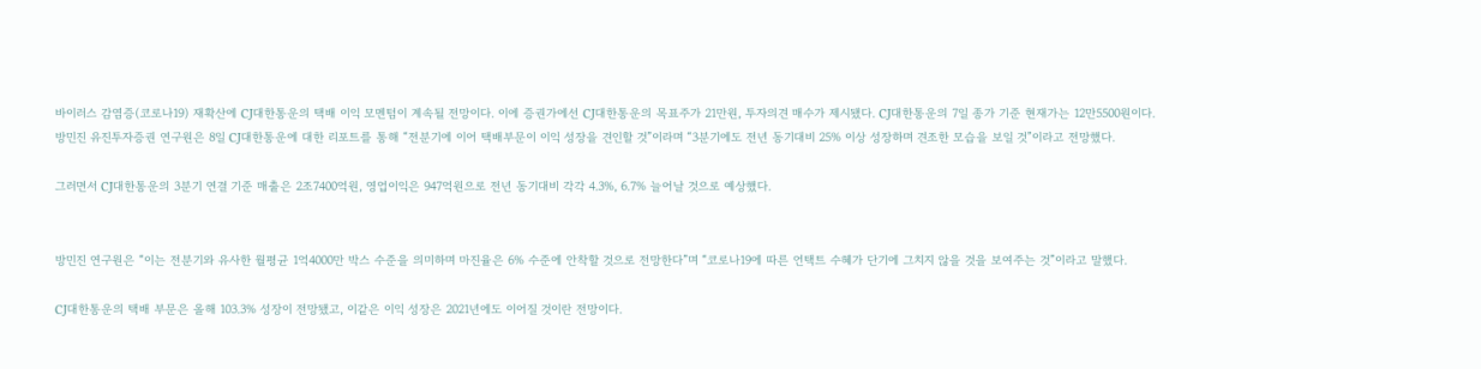바이러스 감염증(코로나19) 재확산에 CJ대한통운의 택배 이익 모멘텀이 계속될 전망이다. 이에 증권가에선 CJ대한통운의 목표주가 21만원, 투자의견 매수가 제시됐다. CJ대한통운의 7일 종가 기준 현재가는 12만5500원이다.
방민진 유진투자증권 연구원은 8일 CJ대한통운에 대한 리포트를 통해 “전분기에 이어 택배부문이 이익 성장을 견인할 것”이라며 “3분기에도 전년 동기대비 25% 이상 성장하며 견조한 모습을 보일 것”이라고 전망했다.

그러면서 CJ대한통운의 3분기 연결 기준 매출은 2조7400억원, 영업이익은 947억원으로 전년 동기대비 각각 4.3%, 6.7% 늘어날 것으로 예상했다.


방민진 연구원은 “이는 전분기와 유사한 월평균 1억4000만 박스 수준을 의미하며 마진율은 6% 수준에 안착할 것으로 전망한다”며 “코로나19에 따른 언택트 수혜가 단기에 그치지 않을 것을 보여주는 것”이라고 말했다.

CJ대한통운의 택배 부문은 올해 103.3% 성장이 전망됐고, 이같은 이익 성장은 2021년에도 이어질 것이란 전망이다.